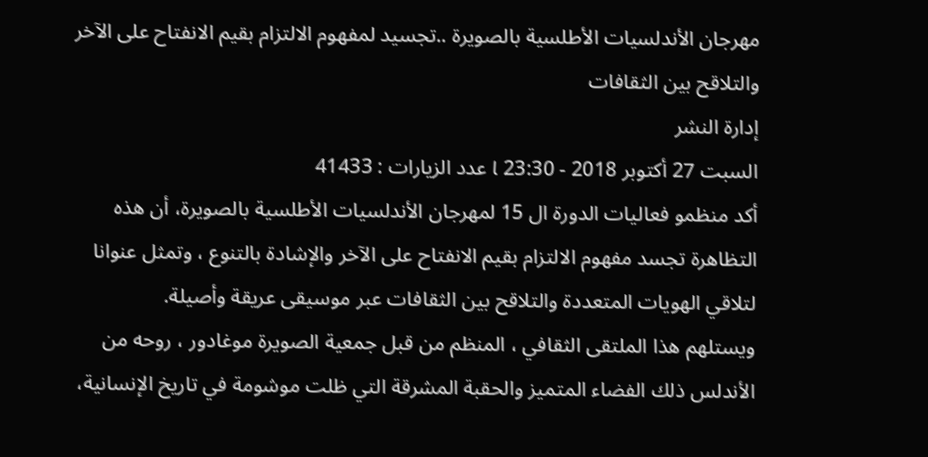مهرجان الأندلسيات الأطلسية بالصويرة ..تجسيد لمفهوم الالتزام بقيم الانفتاح على الآخر والتلاقح بين الثقافات
إدارة النشر
السبت 27 أكتوبر 2018 - 23:30 l عدد الزيارات : 41433
أكد منظمو فعاليات الدورة ال 15 لمهرجان الأندلسيات الأطلسية بالصويرة، أن هذه التظاهرة تجسد مفهوم الالتزام بقيم الانفتاح على الآخر والإشادة بالتنوع ، وتمثل عنوانا لتلاقي الهويات المتعددة والتلاقح بين الثقافات عبر موسيقى عريقة وأصيلة.
ويستلهم هذا الملتقى الثقافي ، المنظم من قبل جمعية الصويرة موغادور ، روحه من الأندلس ذلك الفضاء المتميز والحقبة المشرقة التي ظلت موشومة في تاريخ الإنسانية،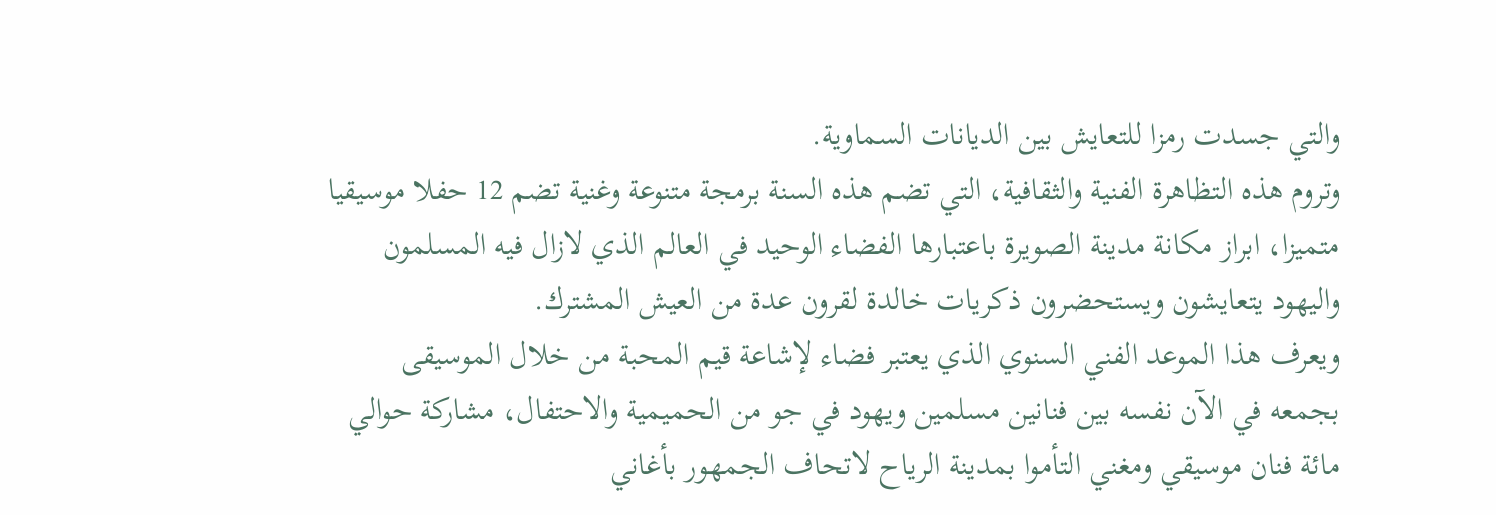والتي جسدت رمزا للتعايش بين الديانات السماوية.
وتروم هذه التظاهرة الفنية والثقافية، التي تضم هذه السنة برمجة متنوعة وغنية تضم 12 حفلا موسيقيا متميزا، ابراز مكانة مدينة الصويرة باعتبارها الفضاء الوحيد في العالم الذي لازال فيه المسلمون واليهود يتعايشون ويستحضرون ذكريات خالدة لقرون عدة من العيش المشترك.
ويعرف هذا الموعد الفني السنوي الذي يعتبر فضاء لإشاعة قيم المحبة من خلال الموسيقى بجمعه في الآن نفسه بين فنانين مسلمين ويهود في جو من الحميمية والاحتفال، مشاركة حوالي مائة فنان موسيقي ومغني التأموا بمدينة الرياح لاتحاف الجمهور بأغاني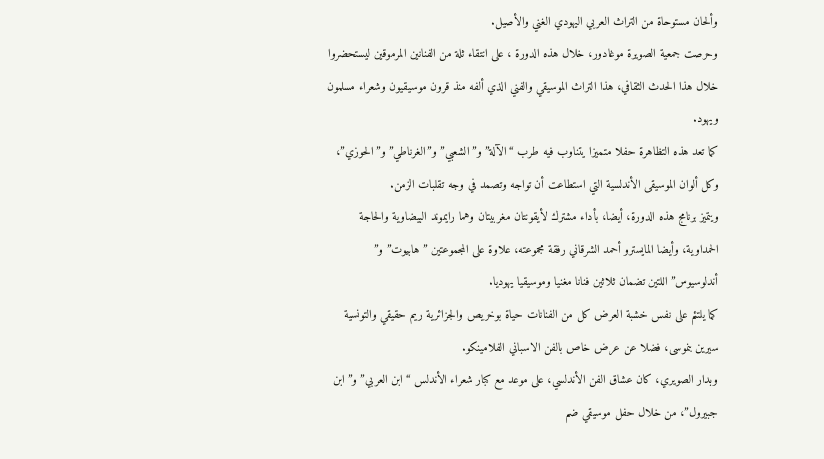وألحان مستوحاة من التراث العربي اليهودي الغني والأصيل.
وحرصت جمعية الصويرة موغادور، خلال هذه الدورة ، على انتقاء ثلة من الفنانين المرموقين ليستحضروا خلال هذا الحدث الثقافي، هذا التراث الموسيقي والفني الذي ألفه منذ قرون موسيقيون وشعراء مسلمون ويهود.
كما تعد هذه التظاهرة حفلا متميزا يتناوب فيه طرب “الآلة” و”الشعبي” و”الغرناطي” و”الحوزي”، وكل ألوان الموسيقى الأندلسية التي استطاعت أن تواجه وتصمد في وجه تقلبات الزمن.
ويتميز برنامج هذه الدورة، أيضا، بأداء مشترك لأيقونتان مغربيتان وهما رايموند البيضاوية والحاجة الحمداوية، وأيضا المايسترو أحمد الشرقاني رفقة مجموعته، علاوة على المجموعتين ” هابيوت” و” أندلوسيوس” اللتين تضمان ثلاثين فنانا مغنيا وموسيقيا يهوديا.
كما يلتئم على نفس خشبة العرض كل من الفنانات حياة بوخريص والجزائرية ريم حقيقي والتونسية سيرين بنموسى، فضلا عن عرض خاص بالفن الاسباني الفلامينكو.
وبدار الصويري، كان عشاق الفن الأندلسي، على موعد مع كبار شعراء الأندلس “ابن العربي” و”ابن جبيرول”، من خلال حفل موسيقي ضم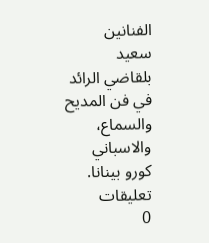الفنانين سعيد بلقاضي الرائد في فن المديح والسماع، والاسباني كورو بينانا.
تعليقات
0